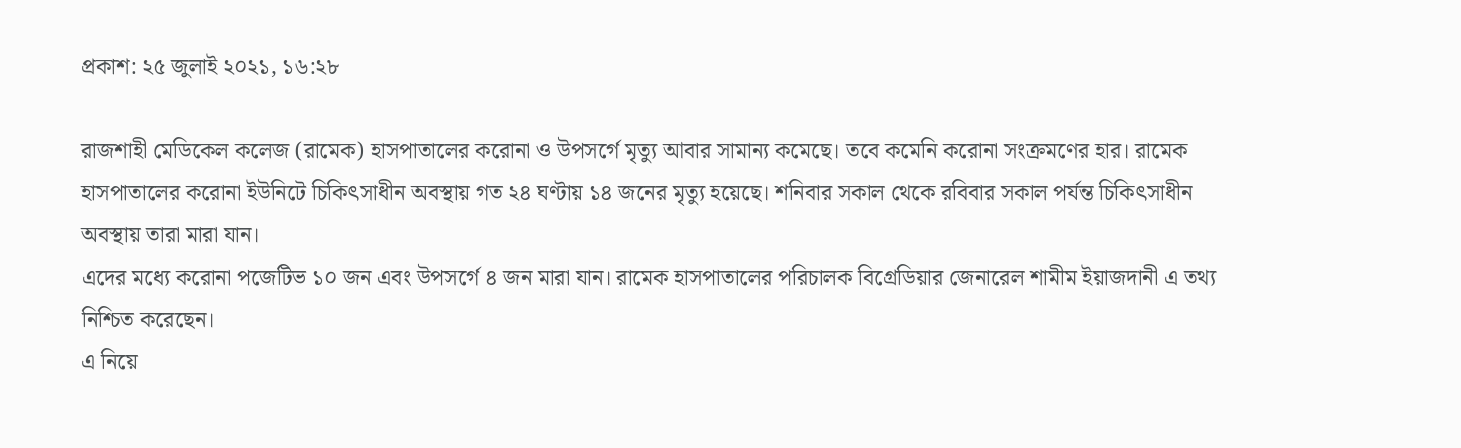প্রকাশ: ২৫ জুলাই ২০২১, ১৬:২৮

রাজশাহী মেডিকেল কলেজ (রামেক) হাসপাতালের করোনা ও উপসর্গে মৃত্যু আবার সামান্য কমেছে। তবে কমেনি করোনা সংক্রমণের হার। রামেক হাসপাতালের করোনা ইউনিটে চিকিৎসাধীন অবস্থায় গত ২৪ ঘণ্টায় ১৪ জনের মৃত্যু হয়েছে। শনিবার সকাল থেকে রবিবার সকাল পর্যন্ত চিকিৎসাধীন অবস্থায় তারা মারা যান।
এদের মধ্যে করোনা পজেটিভ ১০ জন এবং উপসর্গে ৪ জন মারা যান। রামেক হাসপাতালের পরিচালক বিগ্রেডিয়ার জেনারেল শামীম ইয়াজদানী এ তথ্য নিশ্চিত করেছেন।
এ নিয়ে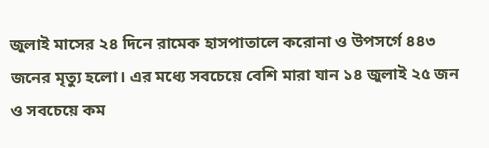জুলাই মাসের ২৪ দিনে রামেক হাসপাতালে করোনা ও উপসর্গে ৪৪৩ জনের মৃত্যু হলো। এর মধ্যে সবচেয়ে বেশি মারা যান ১৪ জুলাই ২৫ জন ও সবচেয়ে কম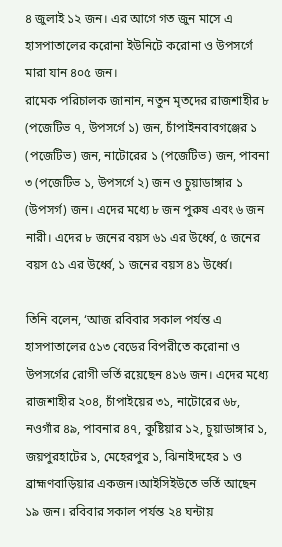৪ জুলাই ১২ জন। এর আগে গত জুন মাসে এ হাসপাতালের করোনা ইউনিটে করোনা ও উপসর্গে মারা যান ৪০৫ জন।
রামেক পরিচালক জানান, নতুন মৃতদের রাজশাহীর ৮ (পজেটিভ ৭, উপসর্গে ১) জন, চাঁপাইনবাবগঞ্জের ১ (পজেটিভ) জন, নাটোরের ১ (পজেটিভ) জন, পাবনা ৩ (পজেটিভ ১, উপসর্গে ২) জন ও চুয়াডাঙ্গার ১ (উপসর্গ) জন। এদের মধ্যে ৮ জন পুরুষ এবং ৬ জন নারী। এদের ৮ জনের বয়স ৬১ এর উর্ধ্বে, ৫ জনের বয়স ৫১ এর উর্ধ্বে, ১ জনের বয়স ৪১ উর্ধ্বে।

তিনি বলেন, ‘আজ রবিবার সকাল পর্যন্ত এ হাসপাতালের ৫১৩ বেডের বিপরীতে করোনা ও উপসর্গের রোগী ভর্তি রয়েছেন ৪১৬ জন। এদের মধ্যে রাজশাহীর ২০৪, চাঁপাইয়ের ৩১, নাটোরের ৬৮, নওগাঁর ৪৯, পাবনার ৪৭, কুষ্টিয়ার ১২, চুয়াডাঙ্গার ১, জয়পুরহাটের ১, মেহেরপুর ১, ঝিনাইদহের ১ ও ব্রাহ্মণবাড়িয়ার একজন।আইসিইউতে ভর্তি আছেন ১৯ জন। রবিবার সকাল পর্যন্ত ২৪ ঘন্টায়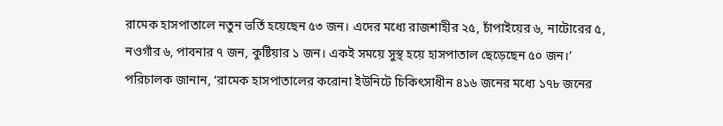রামেক হাসপাতালে নতুন ভর্তি হয়েছেন ৫৩ জন। এদের মধ্যে রাজশাহীর ২৫, চাঁপাইয়ের ৬, নাটোরের ৫, নওগাঁর ৬, পাবনার ৭ জন, কুষ্টিয়ার ১ জন। একই সময়ে সুস্থ হয়ে হাসপাতাল ছেড়েছেন ৫০ জন।’
পরিচালক জানান, ‘রামেক হাসপাতালের করোনা ইউনিটে চিকিৎসাধীন ৪১৬ জনের মধ্যে ১৭৮ জনের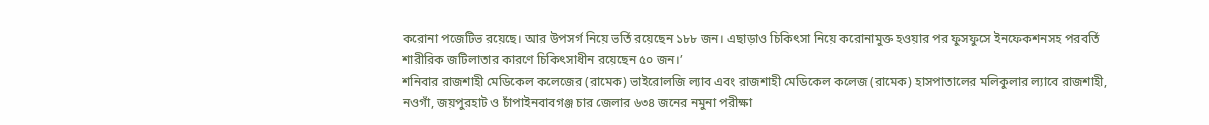করোনা পজেটিভ রয়েছে। আর উপসর্গ নিয়ে ভর্তি রয়েছেন ১৮৮ জন। এছাড়াও চিকিৎসা নিয়ে করোনামুক্ত হওয়ার পর ফুসফুসে ইনফেকশনসহ পরবর্তি শারীরিক জটিলাতার কারণে চিকিৎসাধীন রয়েছেন ৫০ জন।’
শনিবার রাজশাহী মেডিকেল কলেজের (রামেক) ভাইরোলজি ল্যাব এবং রাজশাহী মেডিকেল কলেজ (রামেক) হাসপাতালের মলিকুলার ল্যাবে রাজশাহী, নওগাঁ, জয়পুরহাট ও চাঁপাইনবাবগঞ্জ চার জেলার ৬৩৪ জনের নমুনা পরীক্ষা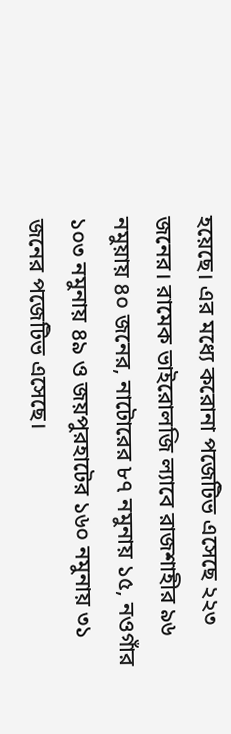হয়েছে। এর মধ্যে করোনা পজেটিভ এসেছে ২২৩ জনের। রামেক ভাইরোলজি ল্যাবে রাজশাহীর ৯৬ নমুয়ায় ৪০ জনের, নাটোরের ৮৭ নমুনায় ১৫, নওগাঁর ১০৩ নমুনায় ৪৯ ও জয়পুরহাটের ১৬০ নমুনায় ৩১ জনের পজেটিভ এসেছে।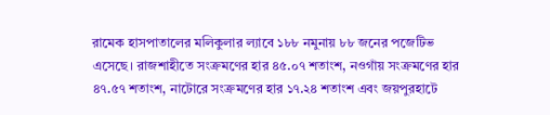রামেক হাসপাতালের মলিকুলার ল্যাবে ১৮৮ নমুনায় ৮৮ জনের পজেটিভ এসেছে। রাজশাহীতে সংক্রমণের হার ৪৫.০৭ শতাংশ, নওগাঁয় সংক্রমণের হার ৪৭.৫৭ শতাংশ, নাটোরে সংক্রমণের হার ১৭.২৪ শতাংশ এবং জয়পুরহাটে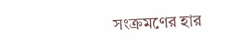সংক্রমণের হার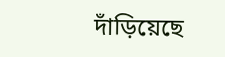দাঁড়িয়েছে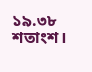১৯.৩৮ শতাংশ।